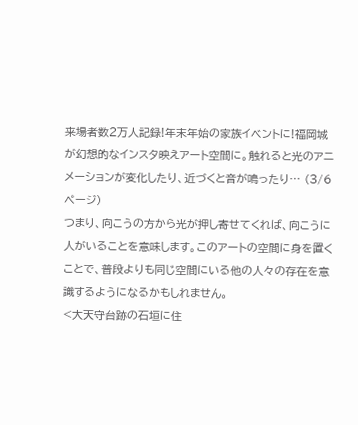来場者数2万人記録!年末年始の家族イベントに!福岡城が幻想的なインスタ映えアート空間に。触れると光のアニメーションが変化したり、近づくと音が鳴ったり… (3/6ページ)
つまり、向こうの方から光が押し寄せてくれば、向こうに人がいることを意味します。このアートの空間に身を置くことで、普段よりも同じ空間にいる他の人々の存在を意識するようになるかもしれません。
<大天守台跡の石垣に住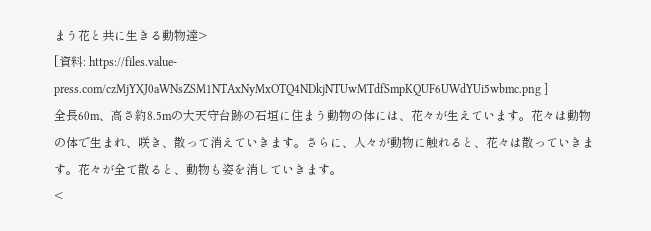まう花と共に生きる動物達>
[資料: https://files.value-press.com/czMjYXJ0aWNsZSM1NTAxNyMxOTQ4NDkjNTUwMTdfSmpKQUF6UWdYUi5wbmc.png ]
全長60m、高さ約8.5mの大天守台跡の石垣に住まう動物の体には、花々が生えています。花々は動物の体で生まれ、咲き、散って消えていきます。さらに、人々が動物に触れると、花々は散っていきます。花々が全て散ると、動物も姿を消していきます。
<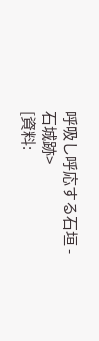呼吸し呼応する石垣 - 石城跡>
[資料: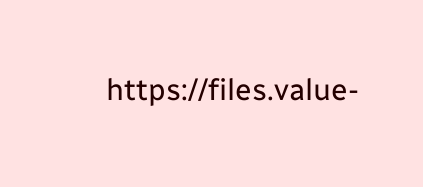https://files.value-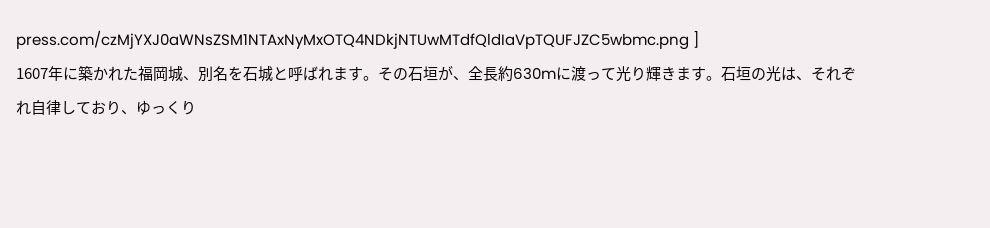press.com/czMjYXJ0aWNsZSM1NTAxNyMxOTQ4NDkjNTUwMTdfQldIaVpTQUFJZC5wbmc.png ]
1607年に築かれた福岡城、別名を石城と呼ばれます。その石垣が、全長約630mに渡って光り輝きます。石垣の光は、それぞれ自律しており、ゆっくり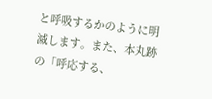と呼吸するかのように明滅します。また、本丸跡の「呼応する、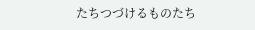たちつづけるものたち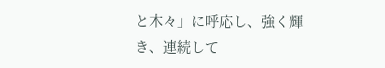と木々」に呼応し、強く輝き、連続して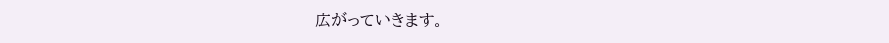広がっていきます。